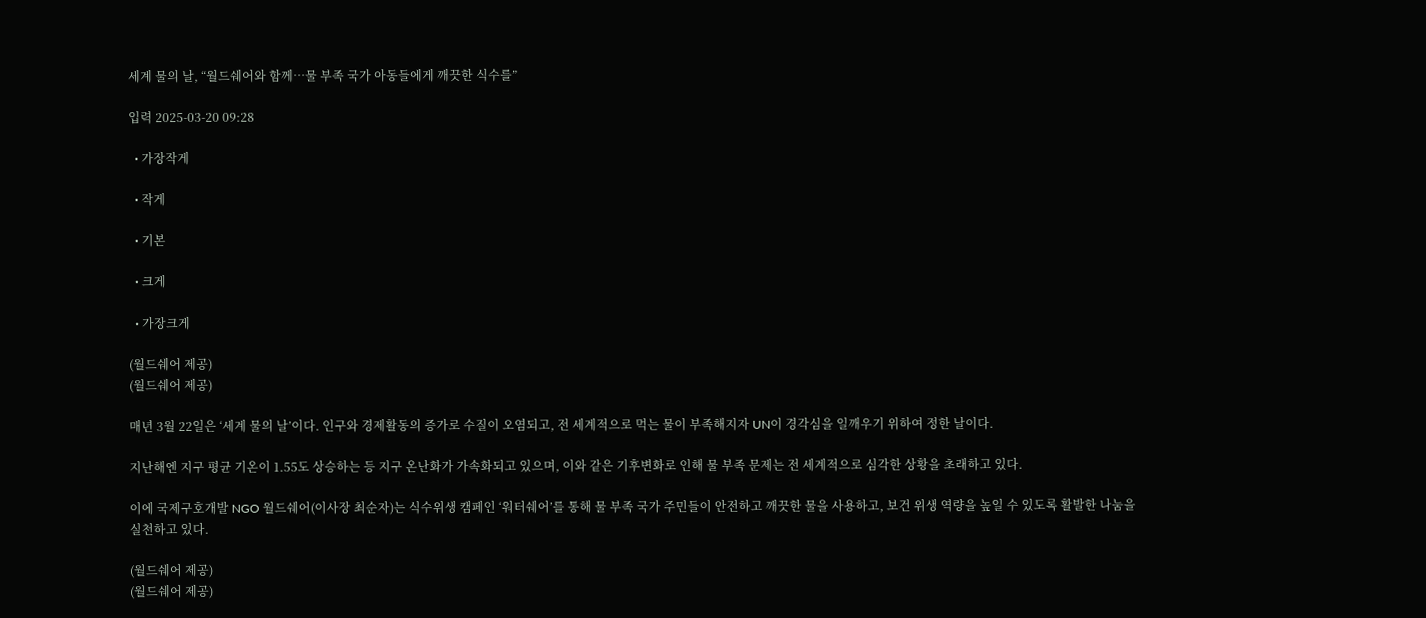세계 물의 날, “월드쉐어와 함께…물 부족 국가 아동들에게 깨끗한 식수를”

입력 2025-03-20 09:28

  • 가장작게

  • 작게

  • 기본

  • 크게

  • 가장크게

(월드쉐어 제공)
(월드쉐어 제공)

매년 3월 22일은 ‘세계 물의 날’이다. 인구와 경제활동의 증가로 수질이 오염되고, 전 세계적으로 먹는 물이 부족해지자 UN이 경각심을 일깨우기 위하여 정한 날이다.

지난해엔 지구 평균 기온이 1.55도 상승하는 등 지구 온난화가 가속화되고 있으며, 이와 같은 기후변화로 인해 물 부족 문제는 전 세계적으로 심각한 상황을 초래하고 있다.

이에 국제구호개발 NGO 월드쉐어(이사장 최순자)는 식수위생 캠페인 ‘워터쉐어’를 통해 물 부족 국가 주민들이 안전하고 깨끗한 물을 사용하고, 보건 위생 역량을 높일 수 있도록 활발한 나눔을 실천하고 있다.

(월드쉐어 제공)
(월드쉐어 제공)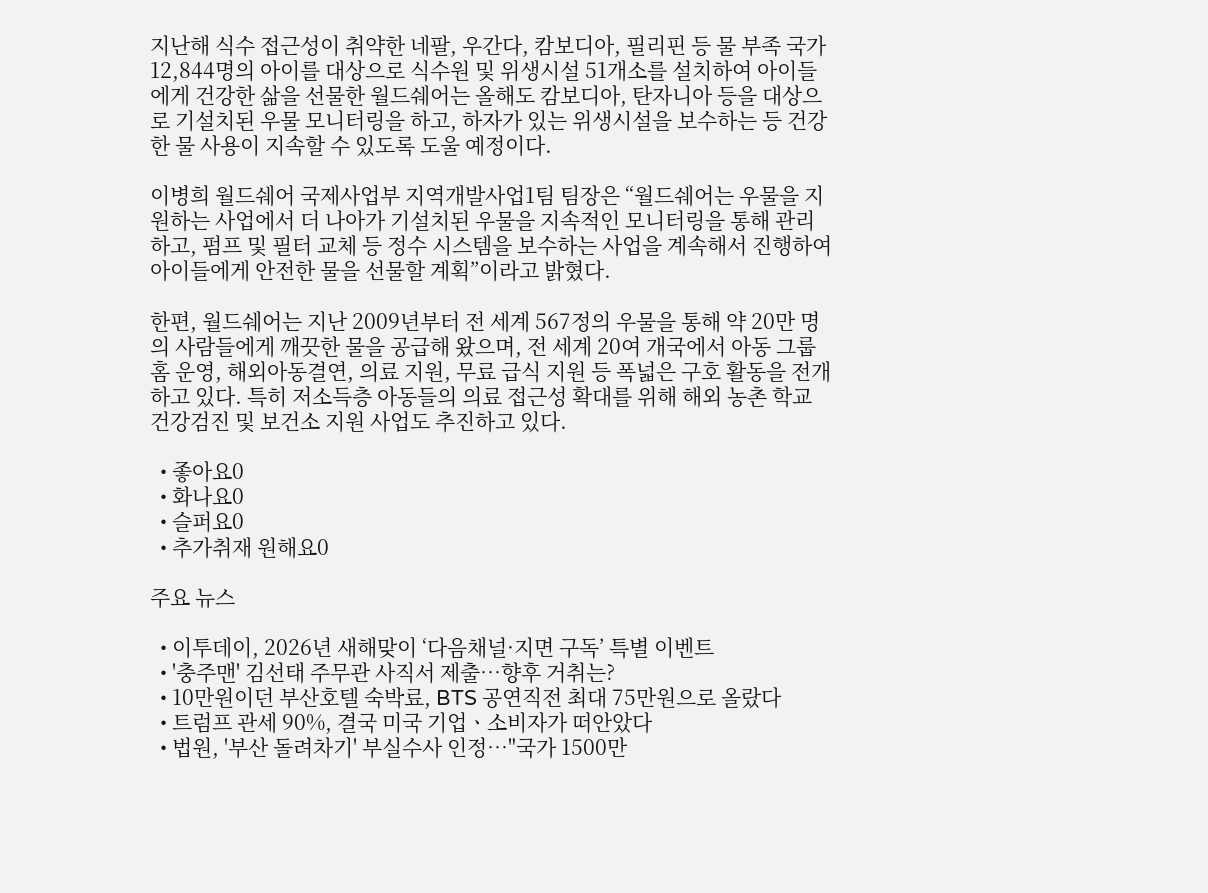지난해 식수 접근성이 취약한 네팔, 우간다, 캄보디아, 필리핀 등 물 부족 국가 12,844명의 아이를 대상으로 식수원 및 위생시설 51개소를 설치하여 아이들에게 건강한 삶을 선물한 월드쉐어는 올해도 캄보디아, 탄자니아 등을 대상으로 기설치된 우물 모니터링을 하고, 하자가 있는 위생시설을 보수하는 등 건강한 물 사용이 지속할 수 있도록 도울 예정이다.

이병희 월드쉐어 국제사업부 지역개발사업1팀 팀장은 “월드쉐어는 우물을 지원하는 사업에서 더 나아가 기설치된 우물을 지속적인 모니터링을 통해 관리하고, 펌프 및 필터 교체 등 정수 시스템을 보수하는 사업을 계속해서 진행하여 아이들에게 안전한 물을 선물할 계획”이라고 밝혔다.

한편, 월드쉐어는 지난 2009년부터 전 세계 567정의 우물을 통해 약 20만 명의 사람들에게 깨끗한 물을 공급해 왔으며, 전 세계 20여 개국에서 아동 그룹홈 운영, 해외아동결연, 의료 지원, 무료 급식 지원 등 폭넓은 구호 활동을 전개하고 있다. 특히 저소득층 아동들의 의료 접근성 확대를 위해 해외 농촌 학교 건강검진 및 보건소 지원 사업도 추진하고 있다.

  • 좋아요0
  • 화나요0
  • 슬퍼요0
  • 추가취재 원해요0

주요 뉴스

  • 이투데이, 2026년 새해맞이 ‘다음채널·지면 구독’ 특별 이벤트
  • '충주맨' 김선태 주무관 사직서 제출…향후 거취는?
  • 10만원이던 부산호텔 숙박료, BTS 공연직전 최대 75만원으로 올랐다
  • 트럼프 관세 90%, 결국 미국 기업ㆍ소비자가 떠안았다
  • 법원, '부산 돌려차기' 부실수사 인정…"국가 1500만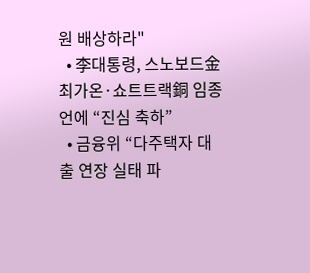원 배상하라"
  • 李대통령, 스노보드金 최가온·쇼트트랙銅 임종언에 “진심 축하”
  • 금융위 “다주택자 대출 연장 실태 파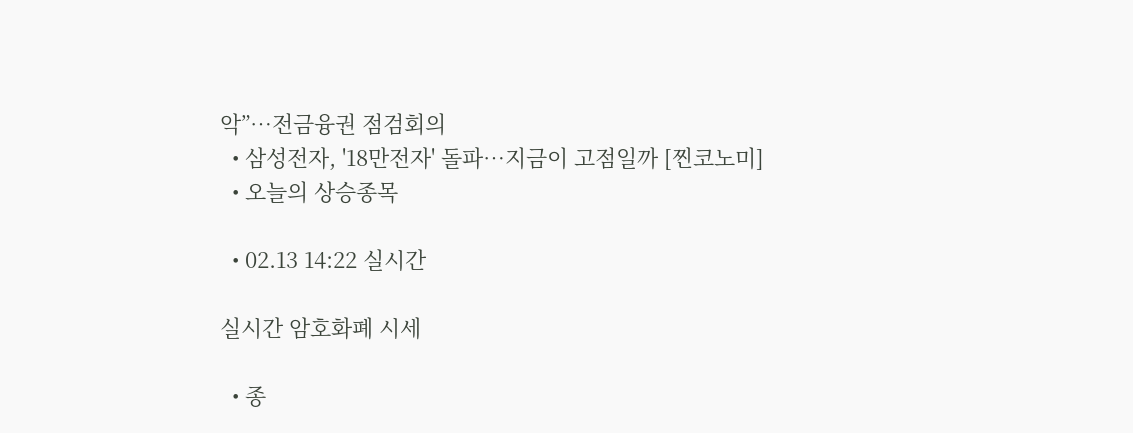악”⋯전금융권 점검회의
  • 삼성전자, '18만전자' 돌파…지금이 고점일까 [찐코노미]
  • 오늘의 상승종목

  • 02.13 14:22 실시간

실시간 암호화폐 시세

  • 종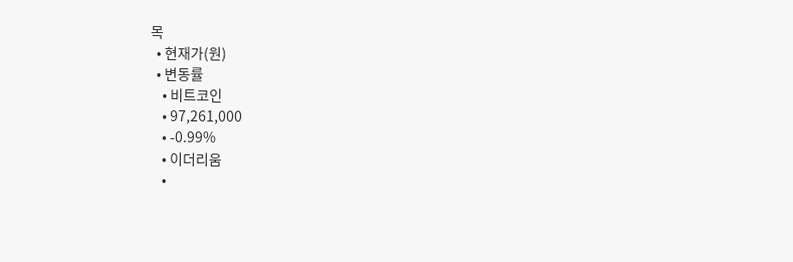목
  • 현재가(원)
  • 변동률
    • 비트코인
    • 97,261,000
    • -0.99%
    • 이더리움
    •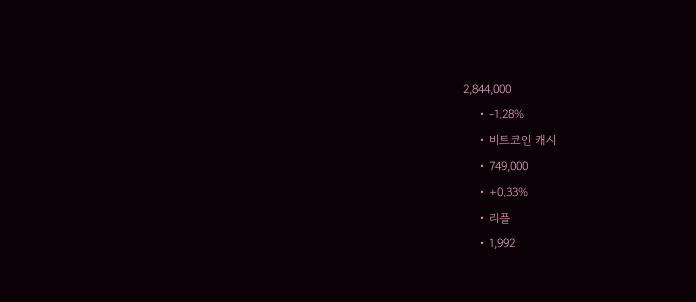2,844,000
    • -1.28%
    • 비트코인 캐시
    • 749,000
    • +0.33%
    • 리플
    • 1,992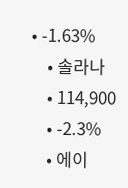• -1.63%
    • 솔라나
    • 114,900
    • -2.3%
    • 에이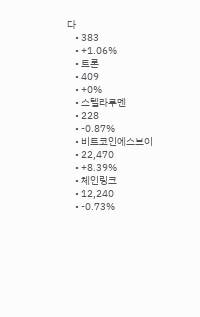다
    • 383
    • +1.06%
    • 트론
    • 409
    • +0%
    • 스텔라루멘
    • 228
    • -0.87%
    • 비트코인에스브이
    • 22,470
    • +8.39%
    • 체인링크
    • 12,240
    • -0.73%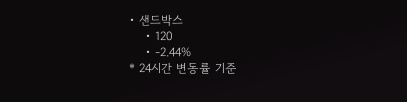• 샌드박스
    • 120
    • -2.44%
* 24시간 변동률 기준